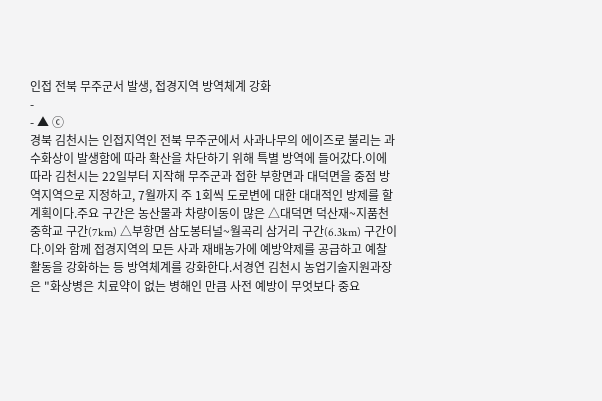인접 전북 무주군서 발생, 접경지역 방역체계 강화
-
- ▲ ⓒ
경북 김천시는 인접지역인 전북 무주군에서 사과나무의 에이즈로 불리는 과수화상이 발생함에 따라 확산을 차단하기 위해 특별 방역에 들어갔다.이에 따라 김천시는 22일부터 지작해 무주군과 접한 부항면과 대덕면을 중점 방역지역으로 지정하고, 7월까지 주 1회씩 도로변에 대한 대대적인 방제를 할 계획이다.주요 구간은 농산물과 차량이동이 많은 △대덕면 덕산재~지품천중학교 구간(7km) △부항면 삼도봉터널~월곡리 삼거리 구간(6.3km) 구간이다.이와 함께 접경지역의 모든 사과 재배농가에 예방약제를 공급하고 예찰 활동을 강화하는 등 방역체계를 강화한다.서경연 김천시 농업기술지원과장은 "화상병은 치료약이 없는 병해인 만큼 사전 예방이 무엇보다 중요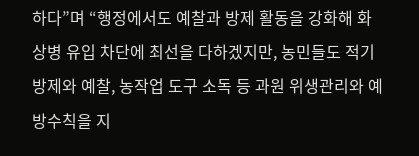하다”며 “행정에서도 예찰과 방제 활동을 강화해 화상병 유입 차단에 최선을 다하겠지만, 농민들도 적기 방제와 예찰, 농작업 도구 소독 등 과원 위생관리와 예방수칙을 지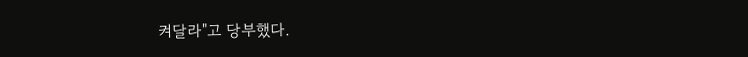켜달라"고 당부했다.